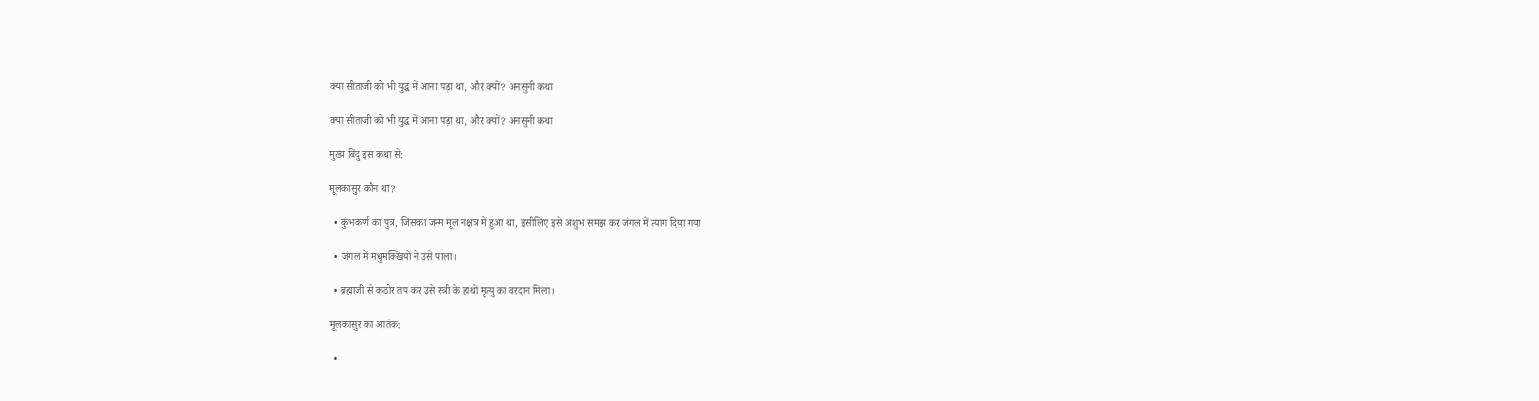क्या सीताजी को भी युद्ध में आना पड़ा था, और क्यों? अनसुनी कथा

क्या सीताजी को भी युद्ध में आना पड़ा था, और क्यों? अनसुनी कथा

मुख्य बिंदु इस कथा से:

मूलकासुर कौन था?

  • कुंभकर्ण का पुत्र, जिसका जन्म मूल नक्षत्र में हुआ था, इसीलिए इसे अशुभ समझ कर जंगल में त्याग दिया गया

  • जंगल में मधुमक्खियों ने उसे पाला।

  • ब्रह्माजी से कठोर तप कर उसे स्त्री के हाथों मृत्यु का वरदान मिला।

मूलकासुर का आतंक:

  •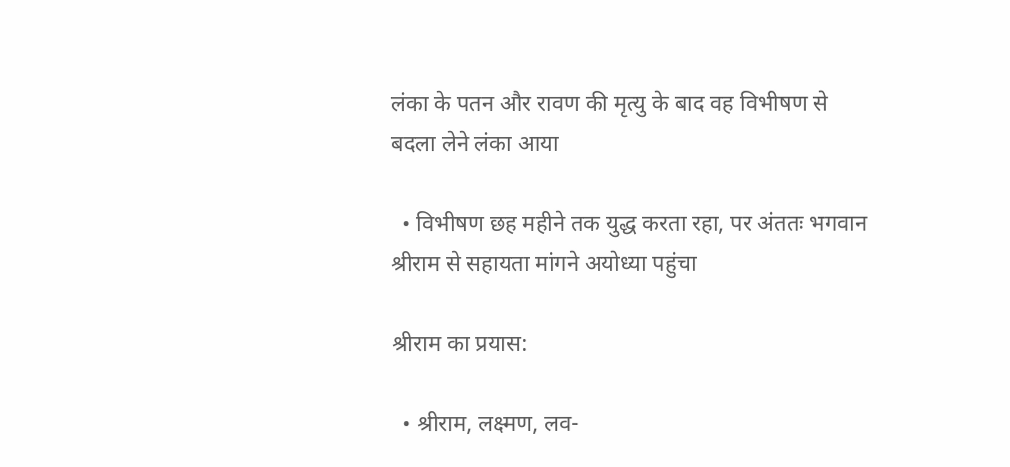लंका के पतन और रावण की मृत्यु के बाद वह विभीषण से बदला लेने लंका आया

  • विभीषण छह महीने तक युद्ध करता रहा, पर अंततः भगवान श्रीराम से सहायता मांगने अयोध्या पहुंचा

श्रीराम का प्रयास:

  • श्रीराम, लक्ष्मण, लव-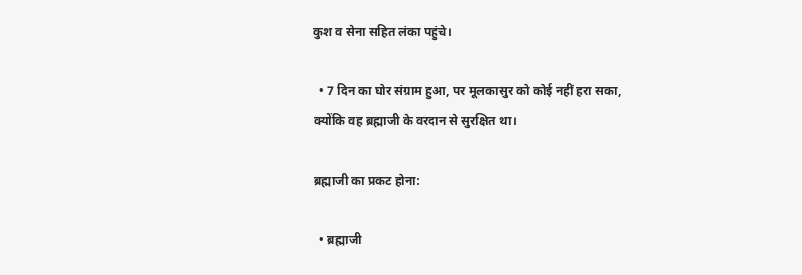कुश व सेना सहित लंका पहुंचे।

  • 7 दिन का घोर संग्राम हुआ, पर मूलकासुर को कोई नहीं हरा सका, क्योंकि वह ब्रह्माजी के वरदान से सुरक्षित था।

ब्रह्माजी का प्रकट होना:

  • ब्रह्माजी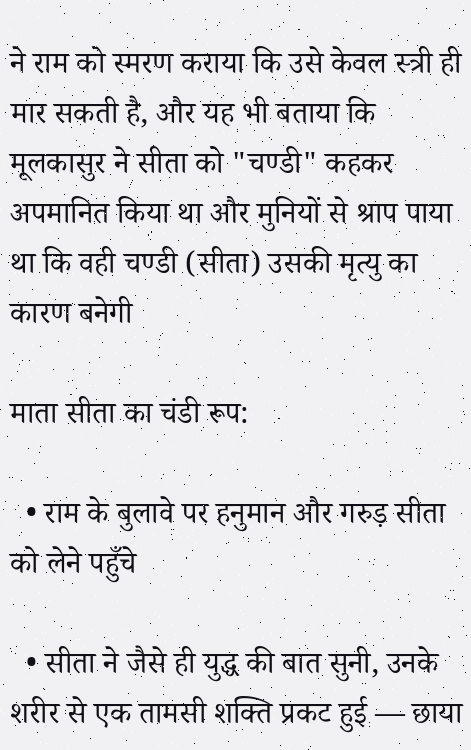ने राम को स्मरण कराया कि उसे केवल स्त्री ही मार सकती है, और यह भी बताया कि मूलकासुर ने सीता को "चण्डी" कहकर अपमानित किया था और मुनियों से श्राप पाया था कि वही चण्डी (सीता) उसकी मृत्यु का कारण बनेगी

माता सीता का चंडी रूप:

  • राम के बुलावे पर हनुमान और गरुड़ सीता को लेने पहुँचे

  • सीता ने जैसे ही युद्ध की बात सुनी, उनके शरीर से एक तामसी शक्ति प्रकट हुई — छाया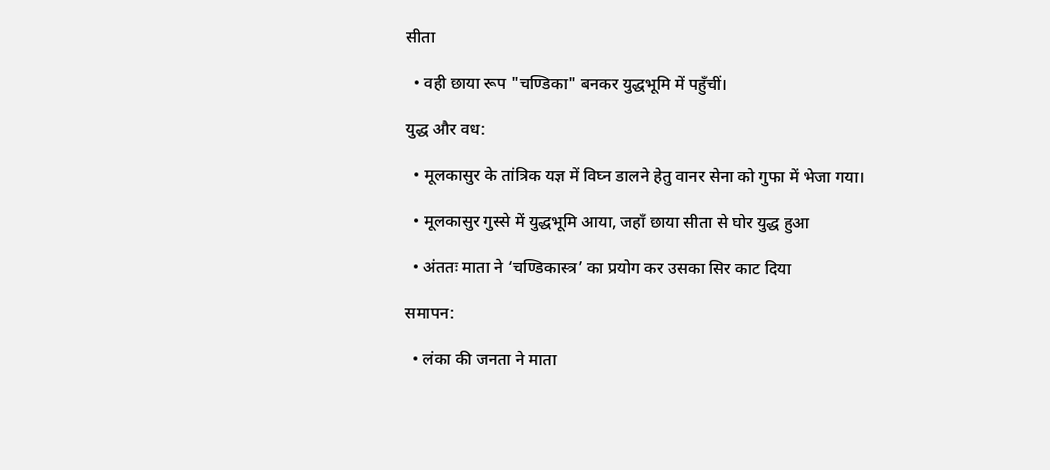सीता

  • वही छाया रूप "चण्डिका" बनकर युद्धभूमि में पहुँचीं।

युद्ध और वध:

  • मूलकासुर के तांत्रिक यज्ञ में विघ्न डालने हेतु वानर सेना को गुफा में भेजा गया।

  • मूलकासुर गुस्से में युद्धभूमि आया, जहाँ छाया सीता से घोर युद्ध हुआ

  • अंततः माता ने ‘चण्डिकास्त्र’ का प्रयोग कर उसका सिर काट दिया

समापन:

  • लंका की जनता ने माता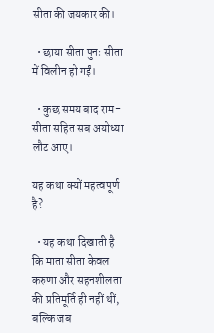सीता की जयकार की।

  • छाया सीता पुनः सीता में विलीन हो गईं।

  • कुछ समय बाद राम-सीता सहित सब अयोध्या लौट आए।

यह कथा क्यों महत्वपूर्ण है?

  • यह कथा दिखाती है कि माता सीता केवल करुणा और सहनशीलता की प्रतिमूर्ति ही नहीं थीं, बल्कि जब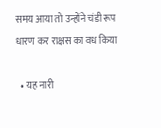समय आया तो उन्होंने चंडी रूप धारण कर राक्षस का वध किया

  • यह नारी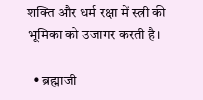शक्ति और धर्म रक्षा में स्त्री की भूमिका को उजागर करती है।

  • ब्रह्माजी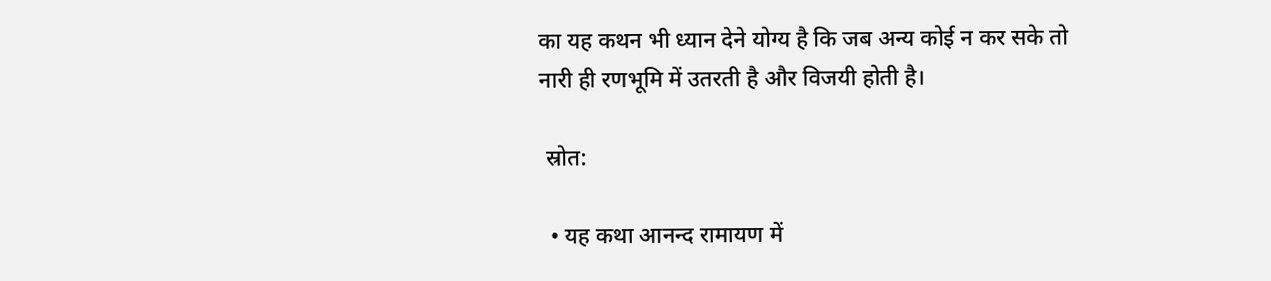का यह कथन भी ध्यान देने योग्य है कि जब अन्य कोई न कर सके तो नारी ही रणभूमि में उतरती है और विजयी होती है।

 स्रोत:

  • यह कथा आनन्द रामायण में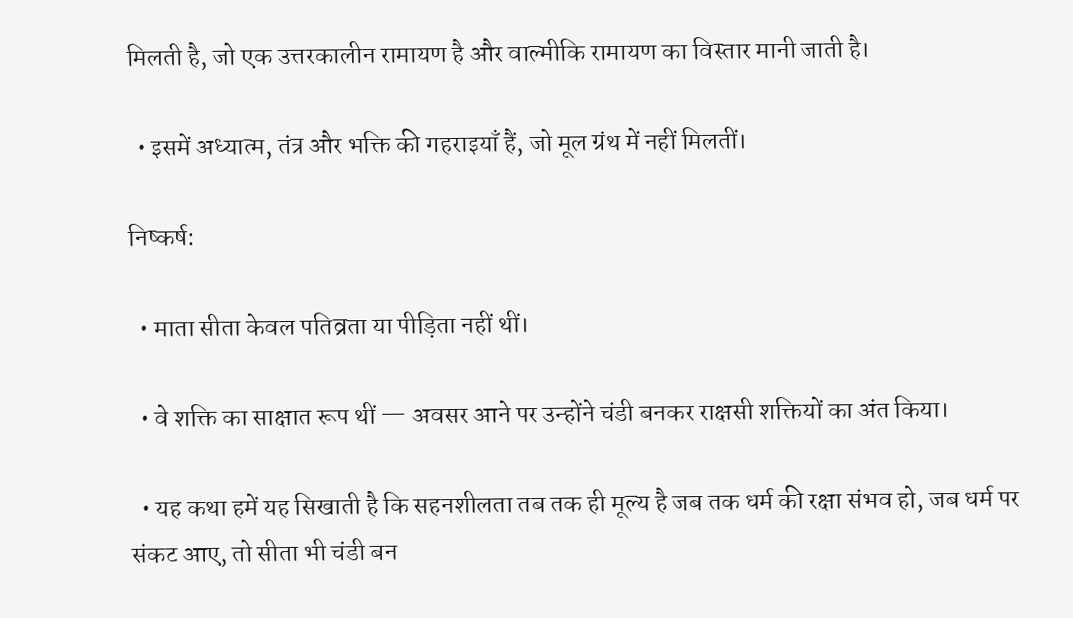मिलती है, जो एक उत्तरकालीन रामायण है और वाल्मीकि रामायण का विस्तार मानी जाती है।

  • इसमें अध्यात्म, तंत्र और भक्ति की गहराइयाँ हैं, जो मूल ग्रंथ में नहीं मिलतीं।

निष्कर्ष:

  • माता सीता केवल पतिव्रता या पीड़िता नहीं थीं।

  • वे शक्ति का साक्षात रूप थीं — अवसर आने पर उन्होंने चंडी बनकर राक्षसी शक्तियों का अंत किया।

  • यह कथा हमें यह सिखाती है कि सहनशीलता तब तक ही मूल्य है जब तक धर्म की रक्षा संभव हो, जब धर्म पर संकट आए, तो सीता भी चंडी बन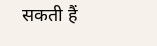सकती हैं